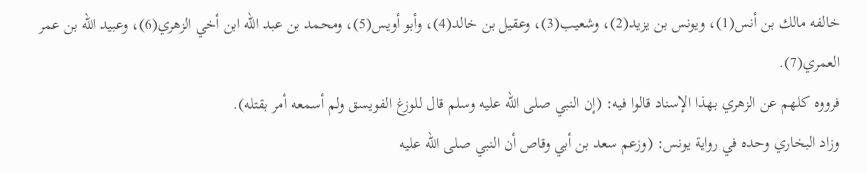خالفه مالك بن أنس(1)، ويونس بن يزيد(2)، وشعيب(3)، وعقيل بن خالد(4)، وأبو أويس(5)، ومحمد بن عبد الله ابن أخي الزهري(6)، وعبيد الله بن عمر العمري(7).
فرووه كلهم عن الزهري بهذا الإسناد قالوا فيه: (إن النبي صلى الله عليه وسلم قال للوزغ الفويسق ولم أسمعه أمر بقتله).
وزاد البخاري وحده في رواية يونس: (وزعم سعد بن أبي وقاص أن النبي صلى الله عليه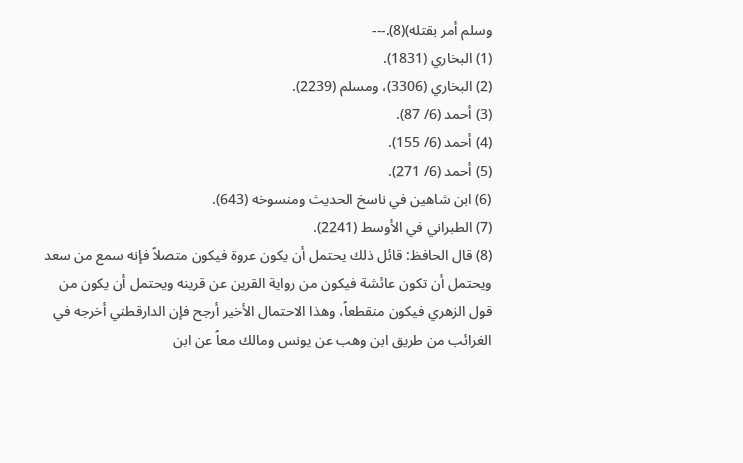وسلم أمر بقتله)(8).---
(1) البخاري (1831).
(2) البخاري (3306)، ومسلم (2239).
(3) أحمد (6/ 87).
(4) أحمد (6/ 155).
(5) أحمد (6/ 271).
(6) ابن شاهين في ناسخ الحديث ومنسوخه (643).
(7) الطبراني في الأوسط (2241).
(8) قال الحافظ: قائل ذلك يحتمل أن يكون عروة فيكون متصلاً فإنه سمع من سعد ويحتمل أن تكون عائشة فيكون من رواية القرين عن قرينه ويحتمل أن يكون من قول الزهري فيكون منقطعاً، وهذا الاحتمال الأخير أرجح فإن الدارقطني أخرجه في الغرائب من طريق ابن وهب عن يونس ومالك معاً عن ابن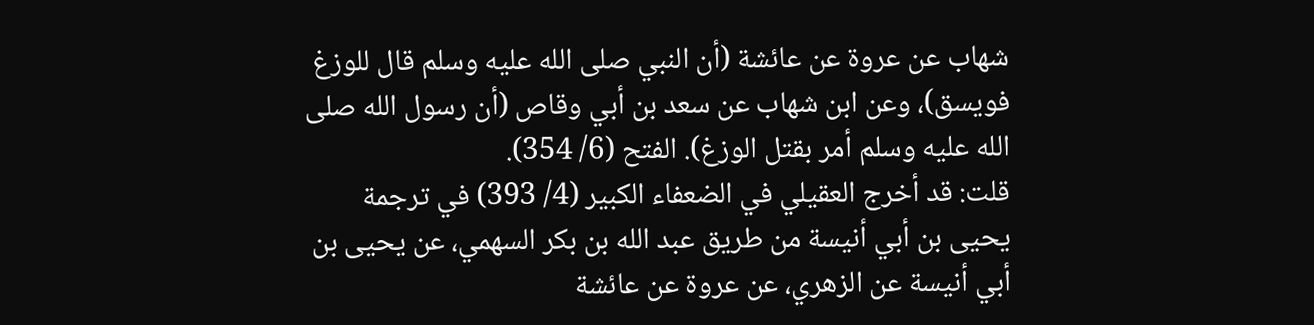شهاب عن عروة عن عائشة (أن النبي صلى الله عليه وسلم قال للوزغ فويسق)، وعن ابن شهاب عن سعد بن أبي وقاص (أن رسول الله صلى الله عليه وسلم أمر بقتل الوزغ). الفتح (6/ 354).
قلت: قد أخرج العقيلي في الضعفاء الكبير (4/ 393) في ترجمة يحيى بن أبي أنيسة من طريق عبد الله بن بكر السهمي، عن يحيى بن أبي أنيسة عن الزهري، عن عروة عن عائشة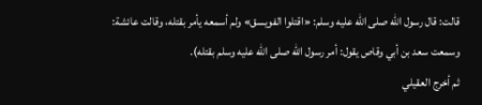قالت: قال رسول الله صلى الله عليه وسلم: «اقتلوا الفويسق» ولم أسمعه يأمر بقتله، وقالت عائشة: وسمعت سعد بن أبي وقاص يقول: أمر رسول الله صلى الله عليه وسلم بقتله).
ثم أخرج العقيلي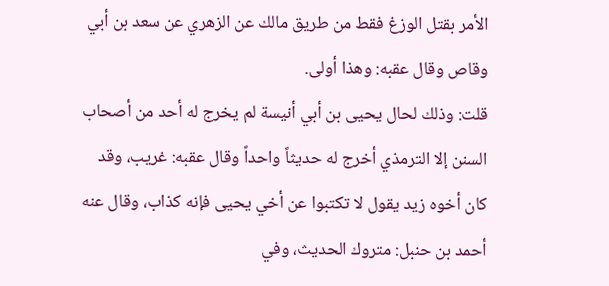الأمر بقتل الوزغ فقط من طريق مالك عن الزهري عن سعد بن أبي وقاص وقال عقبه: وهذا أولى.
قلت: وذلك لحال يحيى بن أبي أنيسة لم يخرج له أحد من أصحاب السنن إلا الترمذي أخرج له حديثاً واحداً وقال عقبه: غريب، وقد كان أخوه زيد يقول لا تكتبوا عن أخي يحيى فإنه كذاب، وقال عنه أحمد بن حنبل: متروك الحديث، وفي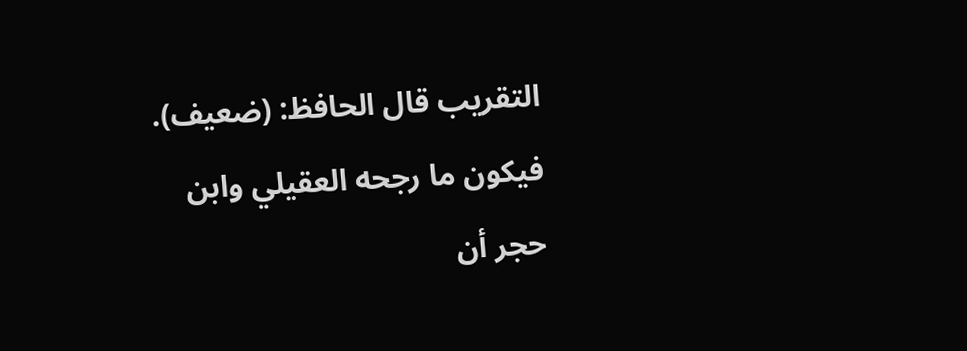التقريب قال الحافظ: (ضعيف).
فيكون ما رجحه العقيلي وابن حجر أن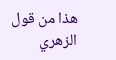هذا من قول الزهري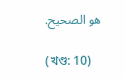هو الصحيح.

(খণ্ড: 10)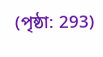(পৃষ্ঠা: 293)